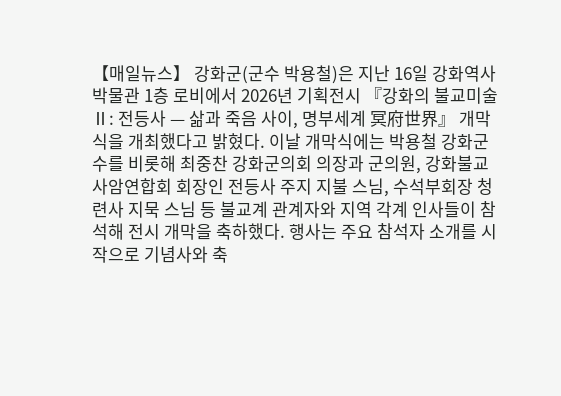【매일뉴스】 강화군(군수 박용철)은 지난 16일 강화역사박물관 1층 로비에서 2026년 기획전시 『강화의 불교미술Ⅱ: 전등사 — 삶과 죽음 사이, 명부세계 冥府世界』 개막식을 개최했다고 밝혔다. 이날 개막식에는 박용철 강화군수를 비롯해 최중찬 강화군의회 의장과 군의원, 강화불교사암연합회 회장인 전등사 주지 지불 스님, 수석부회장 청련사 지묵 스님 등 불교계 관계자와 지역 각계 인사들이 참석해 전시 개막을 축하했다. 행사는 주요 참석자 소개를 시작으로 기념사와 축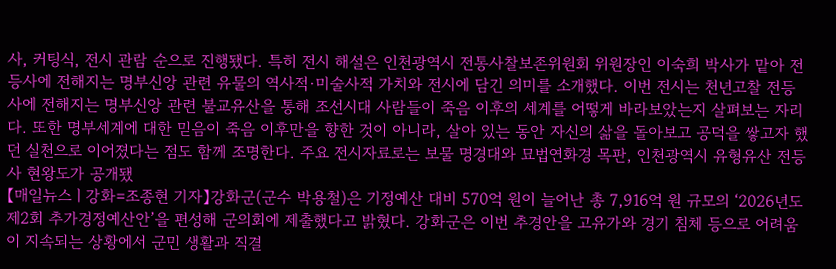사, 커팅식, 전시 관람 순으로 진행됐다. 특히 전시 해설은 인천광역시 전통사찰보존위원회 위원장인 이숙희 박사가 맡아 전등사에 전해지는 명부신앙 관련 유물의 역사적·미술사적 가치와 전시에 담긴 의미를 소개했다. 이번 전시는 천년고찰 전등사에 전해지는 명부신앙 관련 불교유산을 통해 조선시대 사람들이 죽음 이후의 세계를 어떻게 바라보았는지 살펴보는 자리다. 또한 명부세계에 대한 믿음이 죽음 이후만을 향한 것이 아니라, 살아 있는 동안 자신의 삶을 돌아보고 공덕을 쌓고자 했던 실천으로 이어졌다는 점도 함께 조명한다. 주요 전시자료로는 보물 명경대와 묘법연화경 목판, 인천광역시 유형유산 전등사 현왕도가 공개됐
【매일뉴스ㅣ강화=조종현 기자】강화군(군수 박용철)은 기정예산 대비 570억 원이 늘어난 총 7,916억 원 규모의 ‘2026년도 제2회 추가경정예산안’을 편성해 군의회에 제출했다고 밝혔다. 강화군은 이번 추경안을 고유가와 경기 침체 등으로 어려움이 지속되는 상황에서 군민 생활과 직결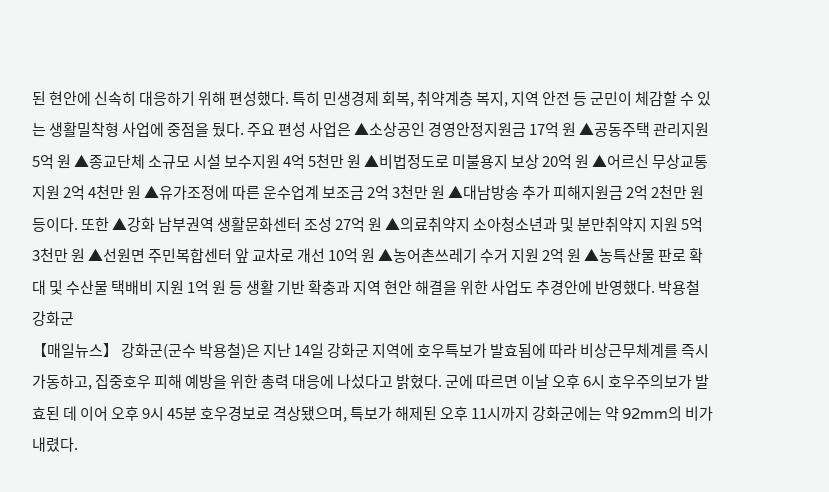된 현안에 신속히 대응하기 위해 편성했다. 특히 민생경제 회복, 취약계층 복지, 지역 안전 등 군민이 체감할 수 있는 생활밀착형 사업에 중점을 뒀다. 주요 편성 사업은 ▲소상공인 경영안정지원금 17억 원 ▲공동주택 관리지원 5억 원 ▲종교단체 소규모 시설 보수지원 4억 5천만 원 ▲비법정도로 미불용지 보상 20억 원 ▲어르신 무상교통 지원 2억 4천만 원 ▲유가조정에 따른 운수업계 보조금 2억 3천만 원 ▲대남방송 추가 피해지원금 2억 2천만 원 등이다. 또한 ▲강화 남부권역 생활문화센터 조성 27억 원 ▲의료취약지 소아청소년과 및 분만취약지 지원 5억 3천만 원 ▲선원면 주민복합센터 앞 교차로 개선 10억 원 ▲농어촌쓰레기 수거 지원 2억 원 ▲농특산물 판로 확대 및 수산물 택배비 지원 1억 원 등 생활 기반 확충과 지역 현안 해결을 위한 사업도 추경안에 반영했다. 박용철 강화군
【매일뉴스】 강화군(군수 박용철)은 지난 14일 강화군 지역에 호우특보가 발효됨에 따라 비상근무체계를 즉시 가동하고, 집중호우 피해 예방을 위한 총력 대응에 나섰다고 밝혔다. 군에 따르면 이날 오후 6시 호우주의보가 발효된 데 이어 오후 9시 45분 호우경보로 격상됐으며, 특보가 해제된 오후 11시까지 강화군에는 약 92mm의 비가 내렸다.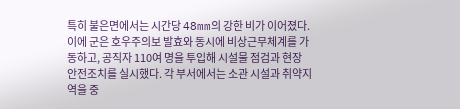특히 불은면에서는 시간당 48mm의 강한 비가 이어졌다. 이에 군은 호우주의보 발효와 동시에 비상근무체계를 가동하고, 공직자 110여 명을 투입해 시설물 점검과 현장 안전조치를 실시했다. 각 부서에서는 소관 시설과 취약지역을 중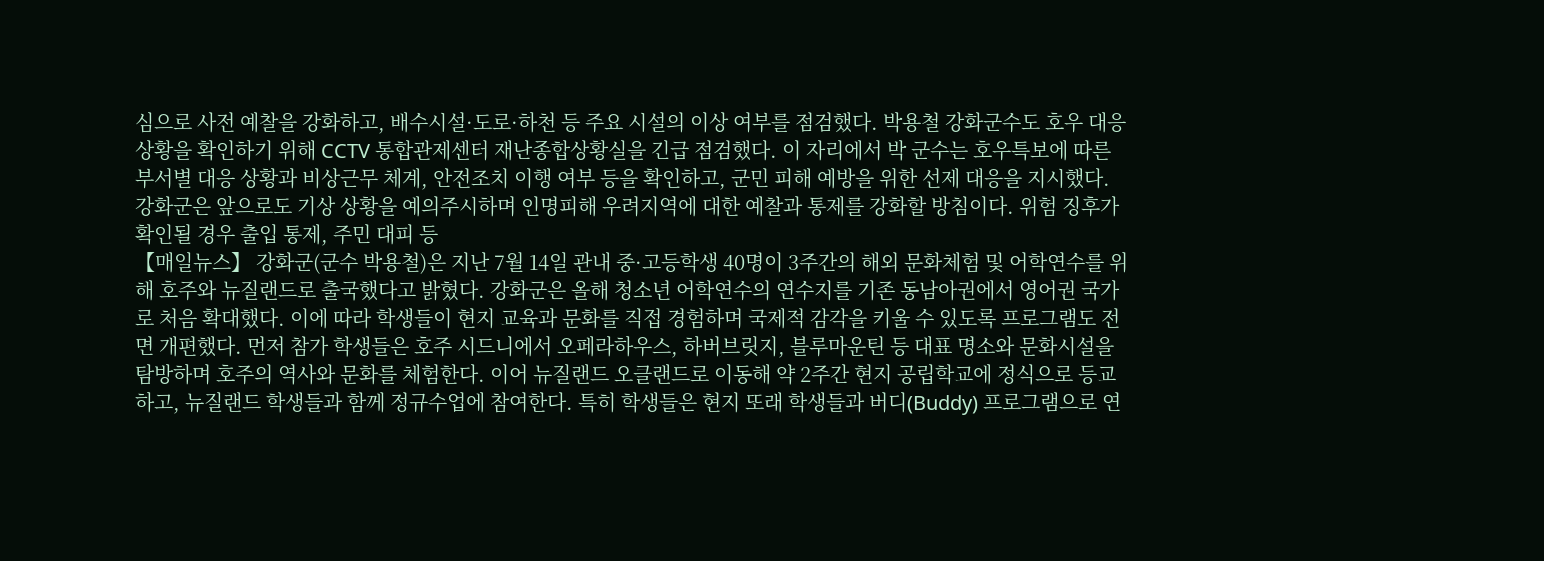심으로 사전 예찰을 강화하고, 배수시설·도로·하천 등 주요 시설의 이상 여부를 점검했다. 박용철 강화군수도 호우 대응 상황을 확인하기 위해 CCTV 통합관제센터 재난종합상황실을 긴급 점검했다. 이 자리에서 박 군수는 호우특보에 따른 부서별 대응 상황과 비상근무 체계, 안전조치 이행 여부 등을 확인하고, 군민 피해 예방을 위한 선제 대응을 지시했다. 강화군은 앞으로도 기상 상황을 예의주시하며 인명피해 우려지역에 대한 예찰과 통제를 강화할 방침이다. 위험 징후가 확인될 경우 출입 통제, 주민 대피 등
【매일뉴스】 강화군(군수 박용철)은 지난 7월 14일 관내 중·고등학생 40명이 3주간의 해외 문화체험 및 어학연수를 위해 호주와 뉴질랜드로 출국했다고 밝혔다. 강화군은 올해 청소년 어학연수의 연수지를 기존 동남아권에서 영어권 국가로 처음 확대했다. 이에 따라 학생들이 현지 교육과 문화를 직접 경험하며 국제적 감각을 키울 수 있도록 프로그램도 전면 개편했다. 먼저 참가 학생들은 호주 시드니에서 오페라하우스, 하버브릿지, 블루마운틴 등 대표 명소와 문화시설을 탐방하며 호주의 역사와 문화를 체험한다. 이어 뉴질랜드 오클랜드로 이동해 약 2주간 현지 공립학교에 정식으로 등교하고, 뉴질랜드 학생들과 함께 정규수업에 참여한다. 특히 학생들은 현지 또래 학생들과 버디(Buddy) 프로그램으로 연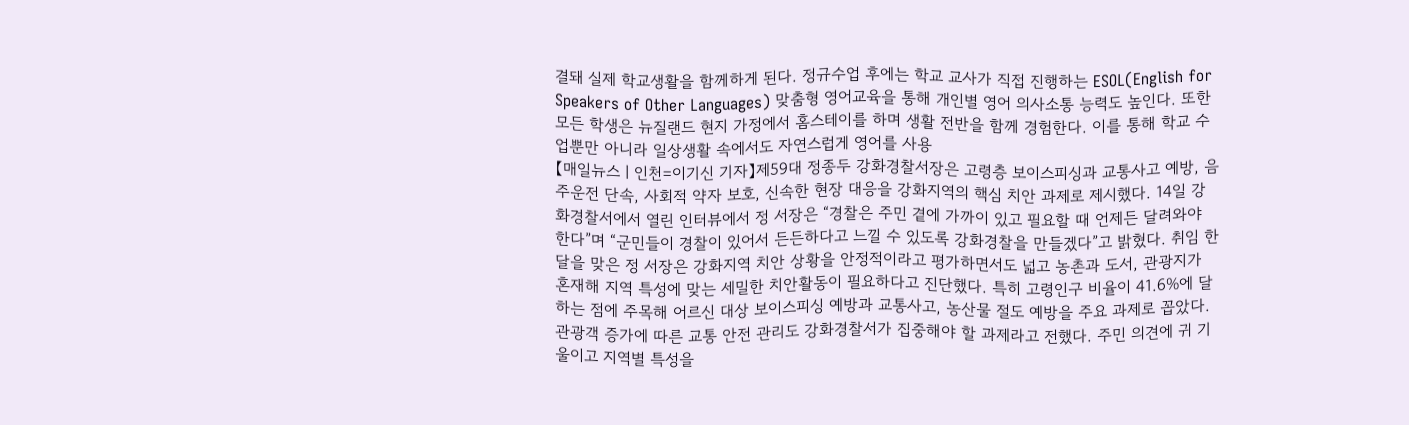결돼 실제 학교생활을 함께하게 된다. 정규수업 후에는 학교 교사가 직접 진행하는 ESOL(English for Speakers of Other Languages) 맞춤형 영어교육을 통해 개인별 영어 의사소통 능력도 높인다. 또한 모든 학생은 뉴질랜드 현지 가정에서 홈스테이를 하며 생활 전반을 함께 경험한다. 이를 통해 학교 수업뿐만 아니라 일상생활 속에서도 자연스럽게 영어를 사용
【매일뉴스ㅣ인천=이기신 기자】제59대 정종두 강화경찰서장은 고령층 보이스피싱과 교통사고 예방, 음주운전 단속, 사회적 약자 보호, 신속한 현장 대응을 강화지역의 핵심 치안 과제로 제시했다. 14일 강화경찰서에서 열린 인터뷰에서 정 서장은 “경찰은 주민 곁에 가까이 있고 필요할 때 언제든 달려와야 한다”며 “군민들이 경찰이 있어서 든든하다고 느낄 수 있도록 강화경찰을 만들겠다”고 밝혔다. 취임 한 달을 맞은 정 서장은 강화지역 치안 상황을 안정적이라고 평가하면서도 넓고 농촌과 도서, 관광지가 혼재해 지역 특성에 맞는 세밀한 치안활동이 필요하다고 진단했다. 특히 고령인구 비율이 41.6%에 달하는 점에 주목해 어르신 대상 보이스피싱 예방과 교통사고, 농산물 절도 예방을 주요 과제로 꼽았다. 관광객 증가에 따른 교통 안전 관리도 강화경찰서가 집중해야 할 과제라고 전했다. 주민 의견에 귀 기울이고 지역별 특성을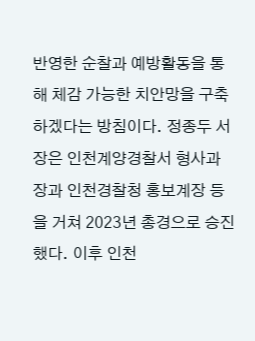반영한 순찰과 예방활동을 통해 체감 가능한 치안망을 구축하겠다는 방침이다. 정종두 서장은 인천계양경찰서 형사과장과 인천경찰청 홍보계장 등을 거쳐 2023년 총경으로 승진했다. 이후 인천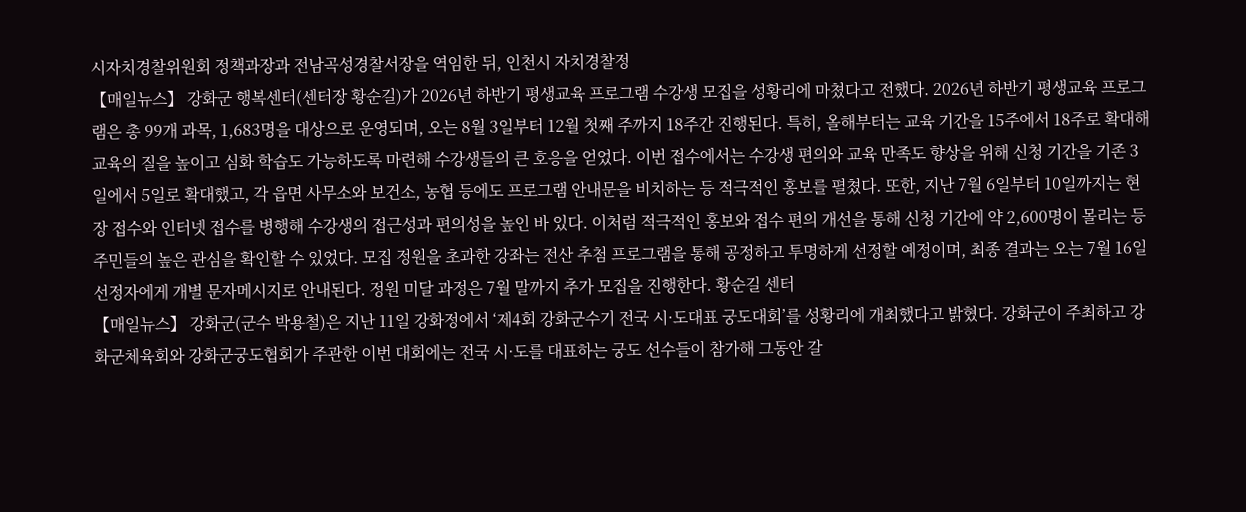시자치경찰위원회 정책과장과 전남곡성경찰서장을 역임한 뒤, 인천시 자치경찰정
【매일뉴스】 강화군 행복센터(센터장 황순길)가 2026년 하반기 평생교육 프로그램 수강생 모집을 성황리에 마쳤다고 전했다. 2026년 하반기 평생교육 프로그램은 총 99개 과목, 1,683명을 대상으로 운영되며, 오는 8월 3일부터 12월 첫째 주까지 18주간 진행된다. 특히, 올해부터는 교육 기간을 15주에서 18주로 확대해 교육의 질을 높이고 심화 학습도 가능하도록 마련해 수강생들의 큰 호응을 얻었다. 이번 접수에서는 수강생 편의와 교육 만족도 향상을 위해 신청 기간을 기존 3일에서 5일로 확대했고, 각 읍면 사무소와 보건소, 농협 등에도 프로그램 안내문을 비치하는 등 적극적인 홍보를 펼쳤다. 또한, 지난 7월 6일부터 10일까지는 현장 접수와 인터넷 접수를 병행해 수강생의 접근성과 편의성을 높인 바 있다. 이처럼 적극적인 홍보와 접수 편의 개선을 통해 신청 기간에 약 2,600명이 몰리는 등 주민들의 높은 관심을 확인할 수 있었다. 모집 정원을 초과한 강좌는 전산 추첨 프로그램을 통해 공정하고 투명하게 선정할 예정이며, 최종 결과는 오는 7월 16일 선정자에게 개별 문자메시지로 안내된다. 정원 미달 과정은 7월 말까지 추가 모집을 진행한다. 황순길 센터
【매일뉴스】 강화군(군수 박용철)은 지난 11일 강화정에서 ‘제4회 강화군수기 전국 시·도대표 궁도대회’를 성황리에 개최했다고 밝혔다. 강화군이 주최하고 강화군체육회와 강화군궁도협회가 주관한 이번 대회에는 전국 시·도를 대표하는 궁도 선수들이 참가해 그동안 갈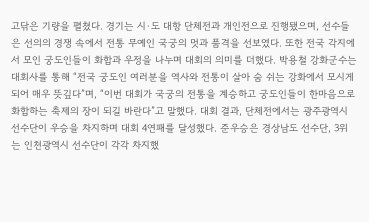고닦은 기량을 펼쳤다. 경기는 시·도 대항 단체전과 개인전으로 진행됐으며, 선수들은 선의의 경쟁 속에서 전통 무예인 국궁의 멋과 품격을 선보였다. 또한 전국 각지에서 모인 궁도인들이 화합과 우정을 나누며 대회의 의미를 더했다. 박용철 강화군수는 대회사를 통해 “전국 궁도인 여러분을 역사와 전통이 살아 숨 쉬는 강화에서 모시게 되어 매우 뜻깊다”며, “이번 대회가 국궁의 전통을 계승하고 궁도인들이 한마음으로 화합하는 축제의 장이 되길 바란다”고 말했다. 대회 결과, 단체전에서는 광주광역시 선수단이 우승을 차지하며 대회 4연패를 달성했다. 준우승은 경상남도 선수단, 3위는 인천광역시 선수단이 각각 차지했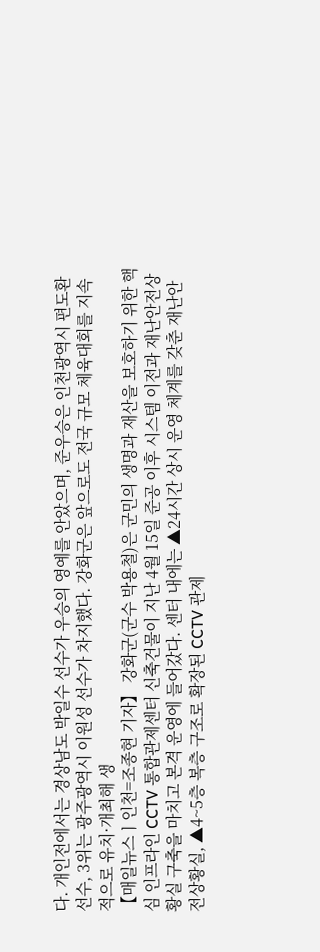다. 개인전에서는 경상남도 박일수 선수가 우승의 영예를 안았으며, 준우승은 인천광역시 편도환 선수, 3위는 광주광역시 이원성 선수가 차지했다. 강화군은 앞으로도 전국 규모 체육대회를 지속적으로 유치·개최해 생
【매일뉴스ㅣ인천=조종현 기자】 강화군(군수 박용철)은 군민의 생명과 재산을 보호하기 위한 핵심 인프라인 CCTV 통합관제센터 신축건물이 지난 4월 15일 준공 이후 시스템 이전과 재난안전상황실 구축을 마치고 본격 운영에 들어갔다. 센터 내에는 ▲24시간 상시 운영 체계를 갖춘 재난안전상황실, ▲4~5층 복층 구조로 확장된 CCTV 관제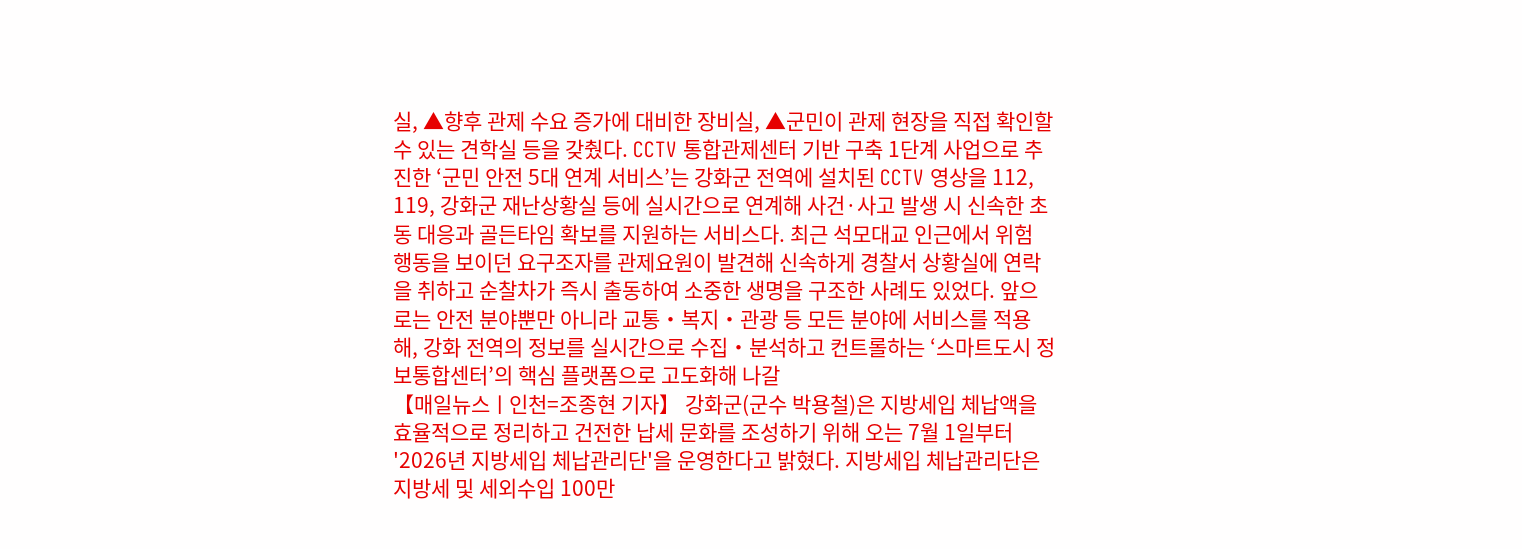실, ▲향후 관제 수요 증가에 대비한 장비실, ▲군민이 관제 현장을 직접 확인할 수 있는 견학실 등을 갖췄다. CCTV 통합관제센터 기반 구축 1단계 사업으로 추진한 ‘군민 안전 5대 연계 서비스’는 강화군 전역에 설치된 CCTV 영상을 112, 119, 강화군 재난상황실 등에 실시간으로 연계해 사건·사고 발생 시 신속한 초동 대응과 골든타임 확보를 지원하는 서비스다. 최근 석모대교 인근에서 위험 행동을 보이던 요구조자를 관제요원이 발견해 신속하게 경찰서 상황실에 연락을 취하고 순찰차가 즉시 출동하여 소중한 생명을 구조한 사례도 있었다. 앞으로는 안전 분야뿐만 아니라 교통‧복지‧관광 등 모든 분야에 서비스를 적용해, 강화 전역의 정보를 실시간으로 수집‧분석하고 컨트롤하는 ‘스마트도시 정보통합센터’의 핵심 플랫폼으로 고도화해 나갈
【매일뉴스ㅣ인천=조종현 기자】 강화군(군수 박용철)은 지방세입 체납액을 효율적으로 정리하고 건전한 납세 문화를 조성하기 위해 오는 7월 1일부터 '2026년 지방세입 체납관리단'을 운영한다고 밝혔다. 지방세입 체납관리단은 지방세 및 세외수입 100만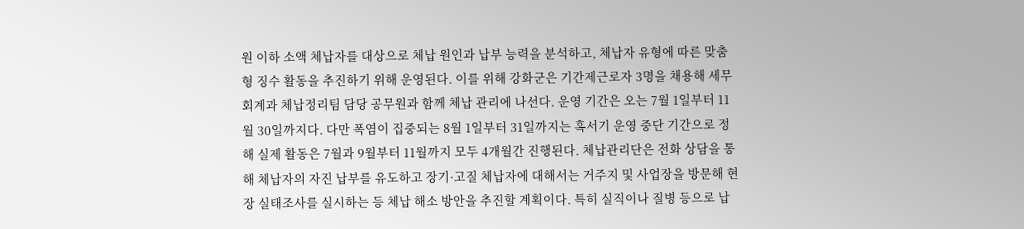원 이하 소액 체납자를 대상으로 체납 원인과 납부 능력을 분석하고, 체납자 유형에 따른 맞춤형 징수 활동을 추진하기 위해 운영된다. 이를 위해 강화군은 기간제근로자 3명을 채용해 세무회계과 체납정리팀 담당 공무원과 함께 체납 관리에 나선다. 운영 기간은 오는 7월 1일부터 11월 30일까지다. 다만 폭염이 집중되는 8월 1일부터 31일까지는 혹서기 운영 중단 기간으로 정해 실제 활동은 7월과 9월부터 11월까지 모두 4개월간 진행된다. 체납관리단은 전화 상담을 통해 체납자의 자진 납부를 유도하고 장기·고질 체납자에 대해서는 거주지 및 사업장을 방문해 현장 실태조사를 실시하는 등 체납 해소 방안을 추진할 계획이다. 특히 실직이나 질병 등으로 납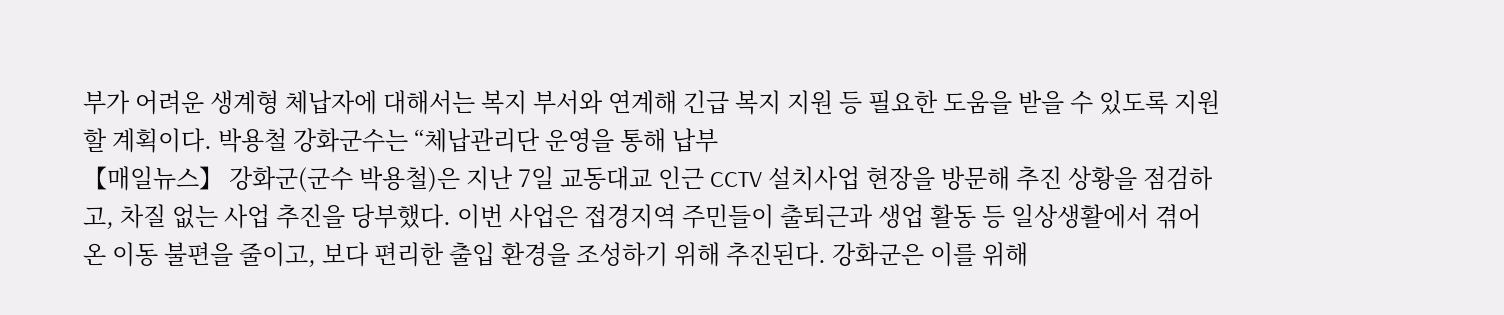부가 어려운 생계형 체납자에 대해서는 복지 부서와 연계해 긴급 복지 지원 등 필요한 도움을 받을 수 있도록 지원할 계획이다. 박용철 강화군수는 “체납관리단 운영을 통해 납부
【매일뉴스】 강화군(군수 박용철)은 지난 7일 교동대교 인근 CCTV 설치사업 현장을 방문해 추진 상황을 점검하고, 차질 없는 사업 추진을 당부했다. 이번 사업은 접경지역 주민들이 출퇴근과 생업 활동 등 일상생활에서 겪어 온 이동 불편을 줄이고, 보다 편리한 출입 환경을 조성하기 위해 추진된다. 강화군은 이를 위해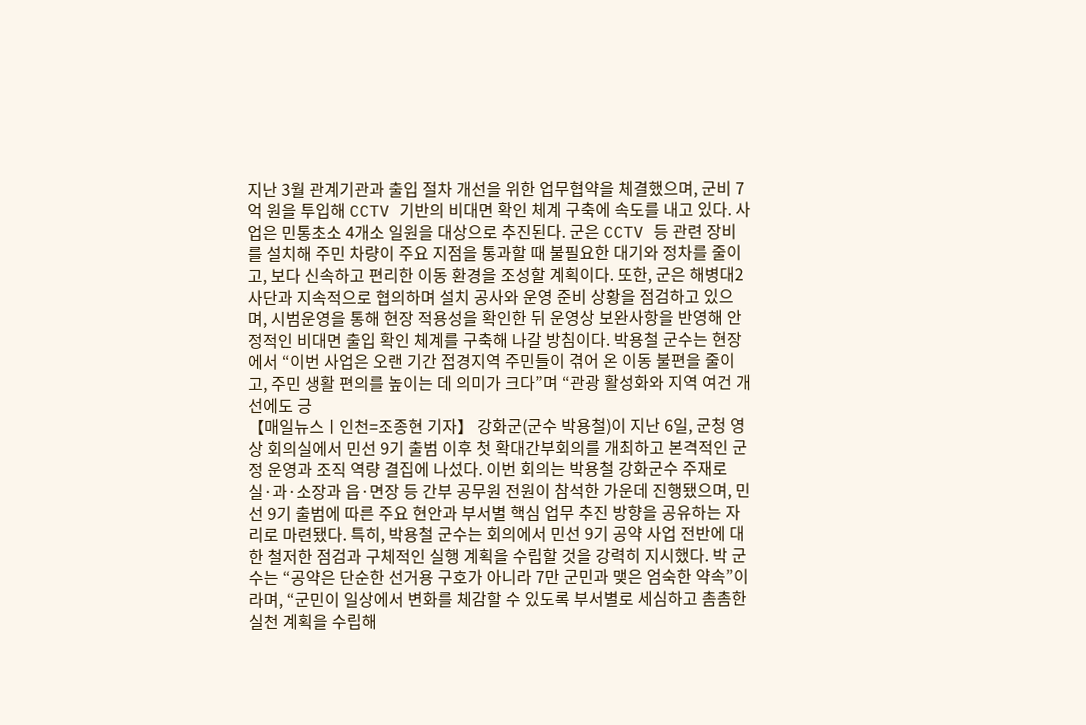지난 3월 관계기관과 출입 절차 개선을 위한 업무협약을 체결했으며, 군비 7억 원을 투입해 CCTV 기반의 비대면 확인 체계 구축에 속도를 내고 있다. 사업은 민통초소 4개소 일원을 대상으로 추진된다. 군은 CCTV 등 관련 장비를 설치해 주민 차량이 주요 지점을 통과할 때 불필요한 대기와 정차를 줄이고, 보다 신속하고 편리한 이동 환경을 조성할 계획이다. 또한, 군은 해병대2사단과 지속적으로 협의하며 설치 공사와 운영 준비 상황을 점검하고 있으며, 시범운영을 통해 현장 적용성을 확인한 뒤 운영상 보완사항을 반영해 안정적인 비대면 출입 확인 체계를 구축해 나갈 방침이다. 박용철 군수는 현장에서 “이번 사업은 오랜 기간 접경지역 주민들이 겪어 온 이동 불편을 줄이고, 주민 생활 편의를 높이는 데 의미가 크다”며 “관광 활성화와 지역 여건 개선에도 긍
【매일뉴스ㅣ인천=조종현 기자】 강화군(군수 박용철)이 지난 6일, 군청 영상 회의실에서 민선 9기 출범 이후 첫 확대간부회의를 개최하고 본격적인 군정 운영과 조직 역량 결집에 나섰다. 이번 회의는 박용철 강화군수 주재로 실·과·소장과 읍·면장 등 간부 공무원 전원이 참석한 가운데 진행됐으며, 민선 9기 출범에 따른 주요 현안과 부서별 핵심 업무 추진 방향을 공유하는 자리로 마련됐다. 특히, 박용철 군수는 회의에서 민선 9기 공약 사업 전반에 대한 철저한 점검과 구체적인 실행 계획을 수립할 것을 강력히 지시했다. 박 군수는 “공약은 단순한 선거용 구호가 아니라 7만 군민과 맺은 엄숙한 약속”이라며, “군민이 일상에서 변화를 체감할 수 있도록 부서별로 세심하고 촘촘한 실천 계획을 수립해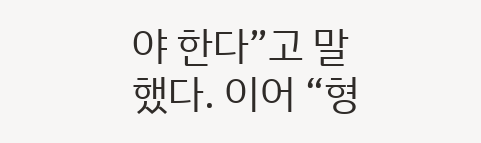야 한다”고 말했다. 이어 “형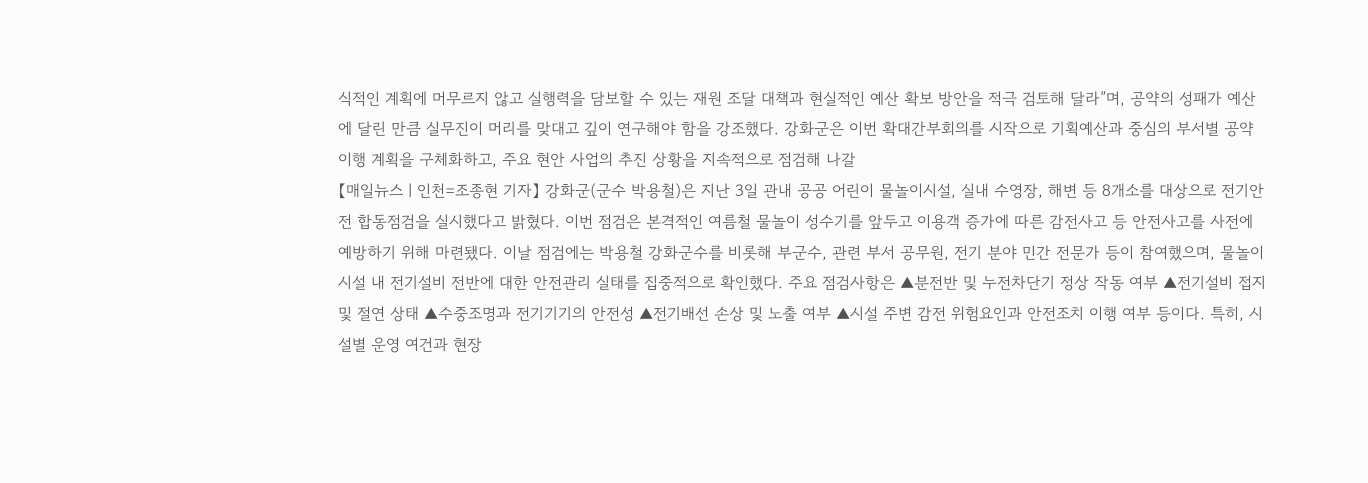식적인 계획에 머무르지 않고 실행력을 담보할 수 있는 재원 조달 대책과 현실적인 예산 확보 방안을 적극 검토해 달라”며, 공약의 성패가 예산에 달린 만큼 실무진이 머리를 맞대고 깊이 연구해야 함을 강조했다. 강화군은 이번 확대간부회의를 시작으로 기획예산과 중심의 부서별 공약 이행 계획을 구체화하고, 주요 현안 사업의 추진 상황을 지속적으로 점검해 나갈
【매일뉴스ㅣ인천=조종현 기자】 강화군(군수 박용철)은 지난 3일 관내 공공 어린이 물놀이시설, 실내 수영장, 해변 등 8개소를 대상으로 전기안전 합동점검을 실시했다고 밝혔다. 이번 점검은 본격적인 여름철 물놀이 성수기를 앞두고 이용객 증가에 따른 감전사고 등 안전사고를 사전에 예방하기 위해 마련됐다. 이날 점검에는 박용철 강화군수를 비롯해 부군수, 관련 부서 공무원, 전기 분야 민간 전문가 등이 참여했으며, 물놀이시설 내 전기설비 전반에 대한 안전관리 실태를 집중적으로 확인했다. 주요 점검사항은 ▲분전반 및 누전차단기 정상 작동 여부 ▲전기설비 접지 및 절연 상태 ▲수중조명과 전기기기의 안전성 ▲전기배선 손상 및 노출 여부 ▲시설 주변 감전 위험요인과 안전조치 이행 여부 등이다. 특히, 시설별 운영 여건과 현장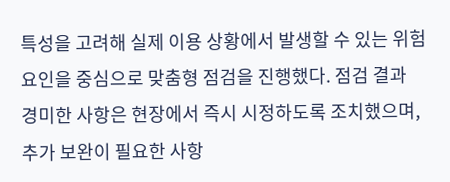특성을 고려해 실제 이용 상황에서 발생할 수 있는 위험요인을 중심으로 맞춤형 점검을 진행했다. 점검 결과 경미한 사항은 현장에서 즉시 시정하도록 조치했으며, 추가 보완이 필요한 사항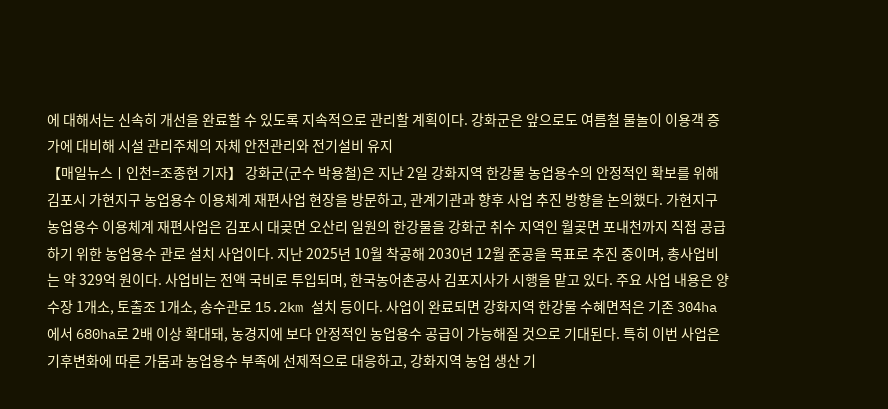에 대해서는 신속히 개선을 완료할 수 있도록 지속적으로 관리할 계획이다. 강화군은 앞으로도 여름철 물놀이 이용객 증가에 대비해 시설 관리주체의 자체 안전관리와 전기설비 유지
【매일뉴스ㅣ인천=조종현 기자】 강화군(군수 박용철)은 지난 2일 강화지역 한강물 농업용수의 안정적인 확보를 위해 김포시 가현지구 농업용수 이용체계 재편사업 현장을 방문하고, 관계기관과 향후 사업 추진 방향을 논의했다. 가현지구 농업용수 이용체계 재편사업은 김포시 대곶면 오산리 일원의 한강물을 강화군 취수 지역인 월곶면 포내천까지 직접 공급하기 위한 농업용수 관로 설치 사업이다. 지난 2025년 10월 착공해 2030년 12월 준공을 목표로 추진 중이며, 총사업비는 약 329억 원이다. 사업비는 전액 국비로 투입되며, 한국농어촌공사 김포지사가 시행을 맡고 있다. 주요 사업 내용은 양수장 1개소, 토출조 1개소, 송수관로 15.2km 설치 등이다. 사업이 완료되면 강화지역 한강물 수혜면적은 기존 304ha에서 680ha로 2배 이상 확대돼, 농경지에 보다 안정적인 농업용수 공급이 가능해질 것으로 기대된다. 특히 이번 사업은 기후변화에 따른 가뭄과 농업용수 부족에 선제적으로 대응하고, 강화지역 농업 생산 기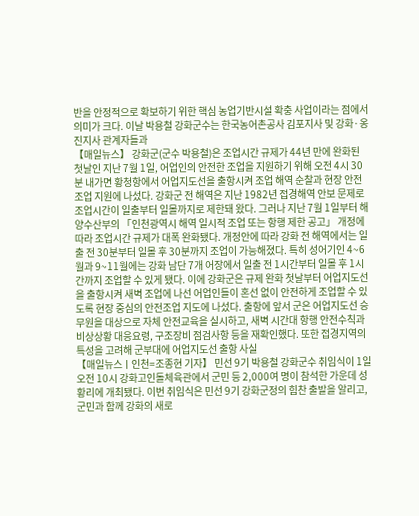반을 안정적으로 확보하기 위한 핵심 농업기반시설 확충 사업이라는 점에서 의미가 크다. 이날 박용철 강화군수는 한국농어촌공사 김포지사 및 강화·옹진지사 관계자들과
【매일뉴스】 강화군(군수 박용철)은 조업시간 규제가 44년 만에 완화된 첫날인 지난 7월 1일, 어업인의 안전한 조업을 지원하기 위해 오전 4시 30분 내가면 황청항에서 어업지도선을 출항시켜 조업 해역 순찰과 현장 안전조업 지원에 나섰다. 강화군 전 해역은 지난 1982년 접경해역 안보 문제로 조업시간이 일출부터 일몰까지로 제한돼 왔다. 그러나 지난 7월 1일부터 해양수산부의 「인천광역시 해역 일시적 조업 또는 항행 제한 공고」 개정에 따라 조업시간 규제가 대폭 완화됐다. 개정안에 따라 강화 전 해역에서는 일출 전 30분부터 일몰 후 30분까지 조업이 가능해졌다. 특히 성어기인 4~6월과 9~11월에는 강화 남단 7개 어장에서 일출 전 1시간부터 일몰 후 1시간까지 조업할 수 있게 됐다. 이에 강화군은 규제 완화 첫날부터 어업지도선을 출항시켜 새벽 조업에 나선 어업인들이 혼선 없이 안전하게 조업할 수 있도록 현장 중심의 안전조업 지도에 나섰다. 출항에 앞서 군은 어업지도선 승무원을 대상으로 자체 안전교육을 실시하고, 새벽 시간대 항행 안전수칙과 비상상황 대응요령, 구조장비 점검사항 등을 재확인했다. 또한 접경지역의 특성을 고려해 군부대에 어업지도선 출항 사실
【매일뉴스ㅣ인천=조종현 기자】 민선 9기 박용철 강화군수 취임식이 1일 오전 10시 강화고인돌체육관에서 군민 등 2,000여 명이 참석한 가운데 성황리에 개최됐다. 이번 취임식은 민선 9기 강화군정의 힘찬 출발을 알리고, 군민과 함께 강화의 새로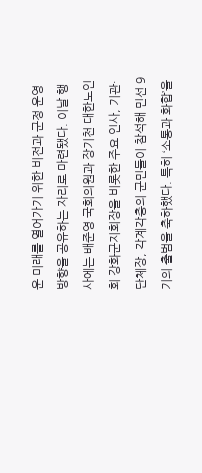운 미래를 열어가기 위한 비전과 군정 운영 방향을 공유하는 자리로 마련됐다. 이날 행사에는 배준영 국회의원과 장기천 대한노인회 강화군지회장을 비롯한 주요 인사, 기관·단체장, 각계각층의 군민들이 참석해 민선 9기의 출범을 축하했다. 특히 ‘소통과 화합’을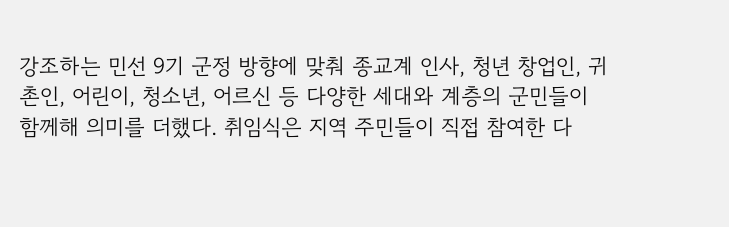강조하는 민선 9기 군정 방향에 맞춰 종교계 인사, 청년 창업인, 귀촌인, 어린이, 청소년, 어르신 등 다양한 세대와 계층의 군민들이 함께해 의미를 더했다. 취임식은 지역 주민들이 직접 참여한 다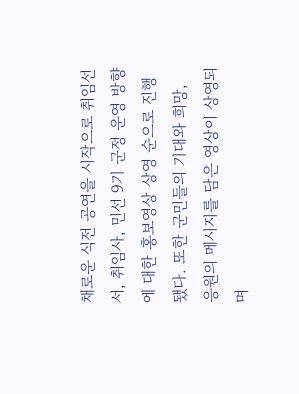채로운 식전 공연을 시작으로 취임선서, 취임사, 민선 9기 군정 운영 방향에 대한 홍보영상 상영 순으로 진행됐다. 또한 군민들의 기대와 희망, 응원의 메시지를 담은 영상이 상영되며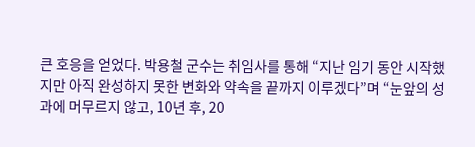큰 호응을 얻었다. 박용철 군수는 취임사를 통해 “지난 임기 동안 시작했지만 아직 완성하지 못한 변화와 약속을 끝까지 이루겠다”며 “눈앞의 성과에 머무르지 않고, 10년 후, 20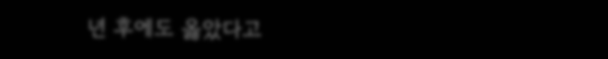년 후에도 옳았다고